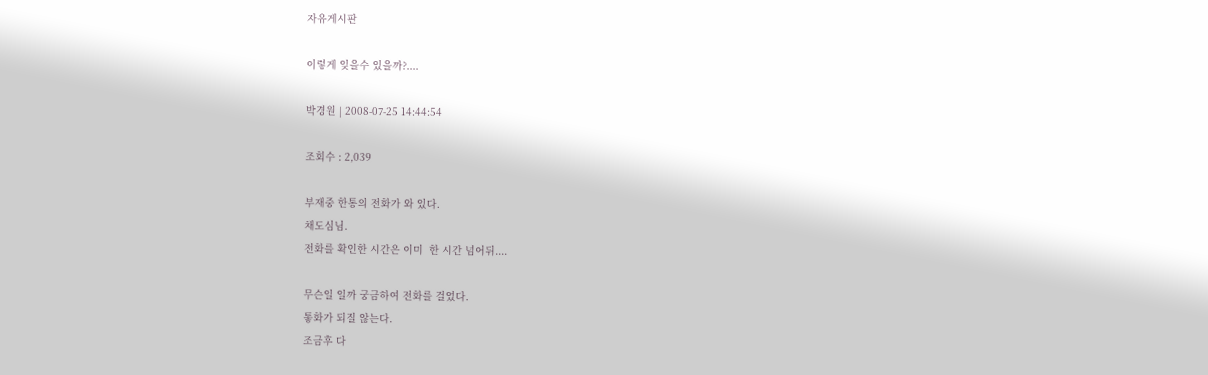자유게시판

이렇게 잊을수 있을까?....

박경원 | 2008-07-25 14:44:54

조회수 : 2,039

부재중 한통의 전화가 와 있다.
채도심님.
전화를 확인한 시간은 이미  한 시간 넘어뒤....

무슨일 일까 궁금하여 전화를 걸었다.
톻화가 되질 않는다.
조금후 다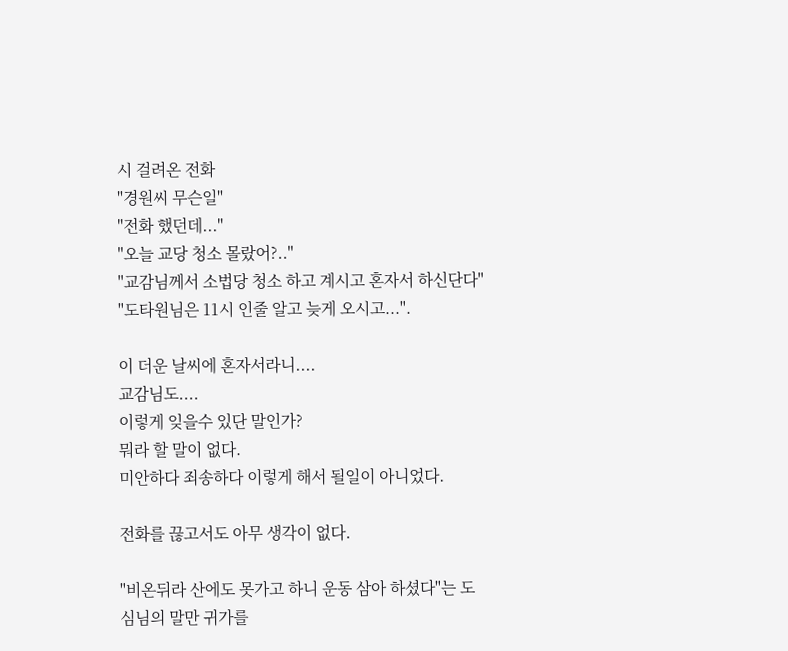시 걸려온 전화
"경원씨 무슨일"
"전화 했던데..."
"오늘 교당 청소 몰랐어?.."
"교감님께서 소법당 청소 하고 계시고 혼자서 하신단다"
"도타원님은 11시 인줄 알고 늦게 오시고...".

이 더운 날씨에 혼자서라니....
교감님도....
이렇게 잊을수 있단 말인가?
뭐라 할 말이 없다.
미안하다 죄송하다 이렇게 해서 될일이 아니었다.

전화를 끊고서도 아무 생각이 없다.

"비온뒤라 산에도 못가고 하니 운동 삼아 하셨다"는 도심님의 말만 귀가를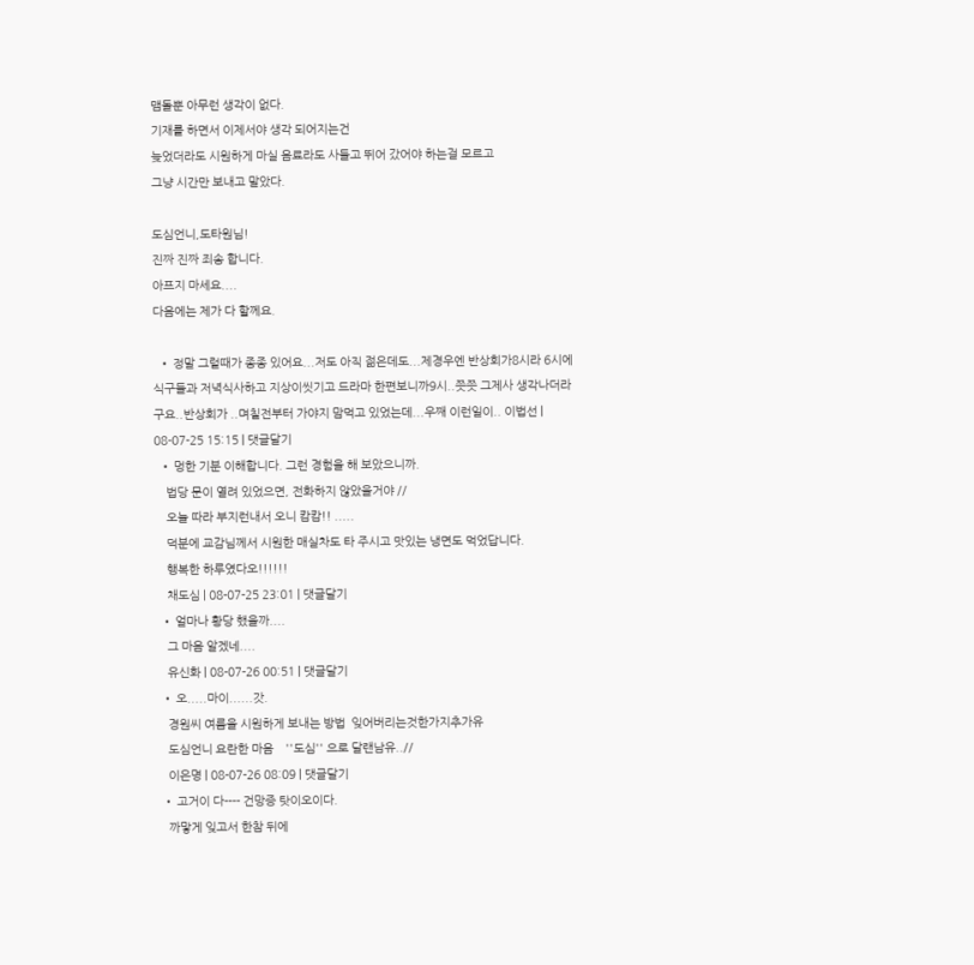맴돌뿐 아무런 생각이 없다.
기재를 하면서 이제서야 생각 되어지는건
늦었더라도 시원하게 마실 음료라도 사들고 뛰어 갔어야 하는걸 모르고
그냥 시간만 보내고 말았다.

도심언니,도타원님!
진짜 진짜 죄송 합니다.
아프지 마세요....
다음에는 제가 다 할께요.

  • 정말 그럴때가 종종 있어요...저도 아직 젊은데도...제경우엔 반상회가8시라 6시에 식구들과 저녁식사하고 지상이씻기고 드라마 한편보니까9시..쯧쯧 그제사 생각나더라구요..반상회가 ..며칠전부터 가야지 맘먹고 있었는데...우째 이런일이.. 이법선 | 08-07-25 15:15 | 댓글달기
  • 멍한 기분 이해합니다. 그런 경험을 해 보았으니까.
    법당 문이 열려 있었으면, 전화하지 않았을거야 //
    오늘 따라 부지런내서 오니 캄캄!! .....
    덕분에 교감님께서 시원한 매실차도 타 주시고 맛있는 냉면도 먹었답니다.
    행복한 하루였다오!!!!!!
    채도심 | 08-07-25 23:01 | 댓글달기
  • 얼마나 황당 했을까....
    그 마음 알겠네....
    유신화 | 08-07-26 00:51 | 댓글달기
  • 오.....마이......갓.
    경원씨 여름을 시원하게 보내는 방법  잊어버리는것한가지추가유
    도심언니 요란한 마음    ''도심'' 으로 달랜남유..//
    이은명 | 08-07-26 08:09 | 댓글달기
  • 고거이 다---- 건망증 탓이오이다.
    까맣게 잊고서 한참 뒤에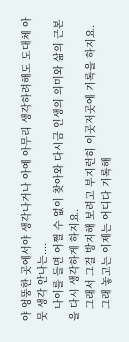야 엉뚱한 곳에서야 생각나거나 아예 아무리 생각하려해도 도대체 아뭇 생각 안나는....
    나이를 들면 어쩔 수 없이 찾아와 다시금 인생의 의미와 삶의 근본을 다시 생각하게 하지요.
    그래서 그걸 방지해 보려고 부지런히 이곳저곳에 기록을 하지요.
    그래 놓고는 이제는 어디다 기록해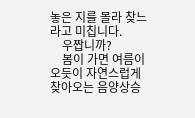놓은 지를 몰라 찾느라고 미칩니다.
    우짭니까?
    봄이 가면 여름이 오듯이 자연스럽게 찾아오는 음양상승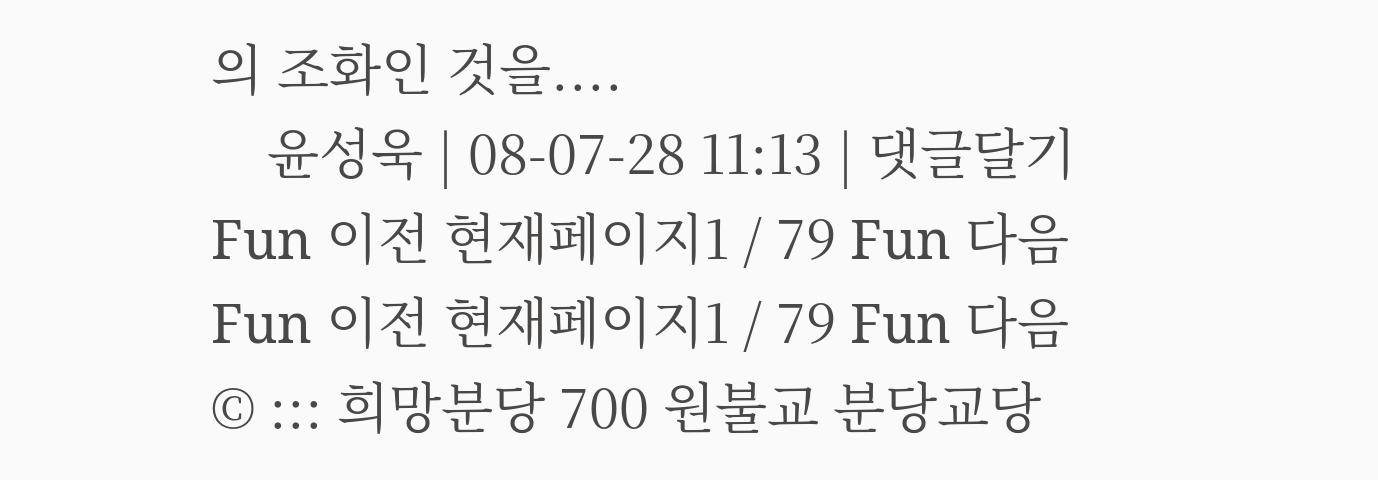의 조화인 것을....
    윤성욱 | 08-07-28 11:13 | 댓글달기
Fun 이전 현재페이지1 / 79 Fun 다음
Fun 이전 현재페이지1 / 79 Fun 다음
© ::: 희망분당 700 원불교 분당교당